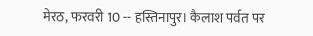मेरठ, फरवरी 10 -- हस्तिनापुर। कैलाश पर्वत पर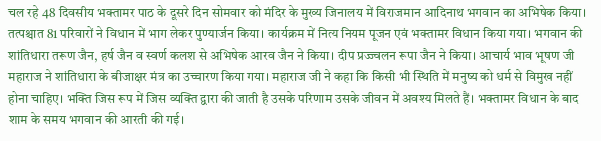चल रहे 48 दिवसीय भक्तामर पाठ के दूसरे दिन सोमवार को मंदिर के मुख्य जिनालय में विराजमान आदिनाथ भगवान का अभिषेक किया। तत्पश्चात 81 परिवारों ने विधान में भाग लेकर पुण्यार्जन किया। कार्यक्रम में नित्य नियम पूजन एवं भक्तामर विधान किया गया। भगवान की शांतिधारा तरूण जैन, हर्ष जैन व स्वर्ण कलश से अभिषेक आरव जैन ने किया। दीप प्रज्ज्वलन रूपा जैन ने किया। आचार्य भाव भूषण जी महाराज ने शांतिधारा के बीजाक्षर मंत्र का उच्चारण किया गया। महाराज जी ने कहा कि किसी भी स्थिति में मनुष्य को धर्म से विमुख नहीं होना चाहिए। भक्ति जिस रूप में जिस व्यक्ति द्वारा की जाती है उसके परिणाम उसके जीवन में अवश्य मिलते हैं। भक्तामर विधान के बाद शाम के समय भगवान की आरती की गई।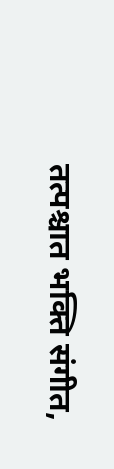तत्पश्चात भक्ति संगीत,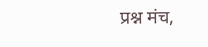प्रश्न मंच,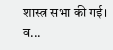शास्त्र सभा की गई। व...